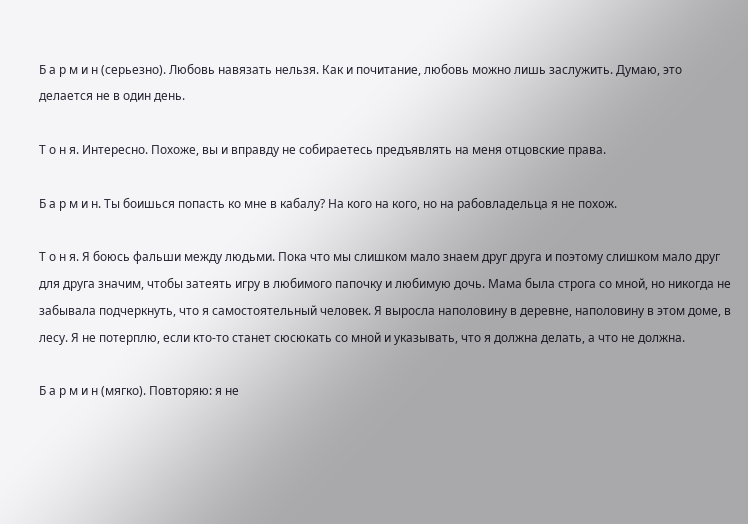Б а р м и н (серьезно). Любовь навязать нельзя. Как и почитание, любовь можно лишь заслужить. Думаю, это делается не в один день.

Т о н я. Интересно. Похоже, вы и вправду не собираетесь предъявлять на меня отцовские права.

Б а р м и н. Ты боишься попасть ко мне в кабалу? На кого на кого, но на рабовладельца я не похож.

Т о н я. Я боюсь фальши между людьми. Пока что мы слишком мало знаем друг друга и поэтому слишком мало друг для друга значим, чтобы затеять игру в любимого папочку и любимую дочь. Мама была строга со мной, но никогда не забывала подчеркнуть, что я самостоятельный человек. Я выросла наполовину в деревне, наполовину в этом доме, в лесу. Я не потерплю, если кто-то станет сюсюкать со мной и указывать, что я должна делать, а что не должна.

Б а р м и н (мягко). Повторяю: я не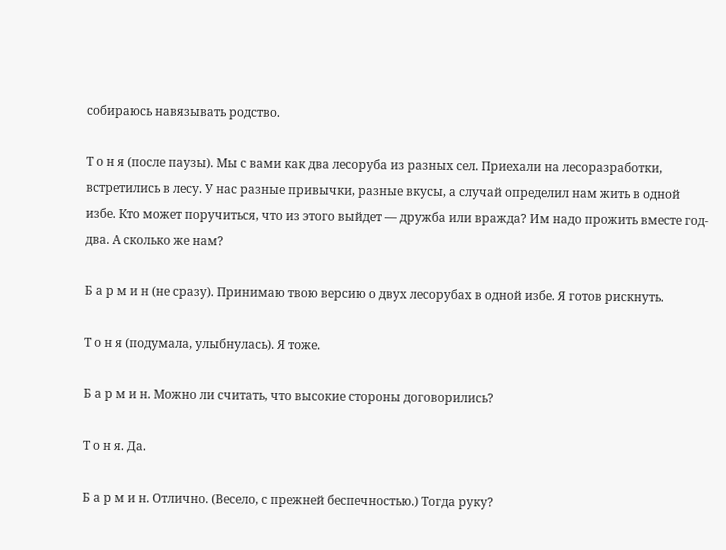собираюсь навязывать родство.

Т о н я (после паузы). Мы с вами как два лесоруба из разных сел. Приехали на лесоразработки, встретились в лесу. У нас разные привычки, разные вкусы, а случай определил нам жить в одной избе. Кто может поручиться, что из этого выйдет — дружба или вражда? Им надо прожить вместе год-два. А сколько же нам?

Б а р м и н (не сразу). Принимаю твою версию о двух лесорубах в одной избе. Я готов рискнуть.

Т о н я (подумала, улыбнулась). Я тоже.

Б а р м и н. Можно ли считать, что высокие стороны договорились?

Т о н я. Да.

Б а р м и н. Отлично. (Весело, с прежней беспечностью.) Тогда руку?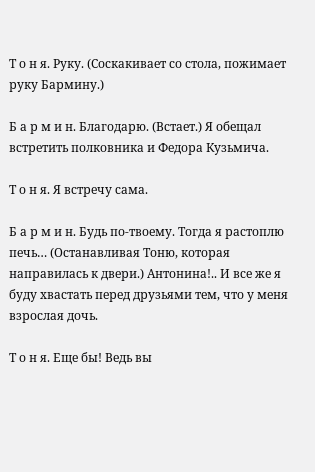Т о н я. Руку. (Соскакивает со стола, пожимает руку Бармину.)

Б а р м и н. Благодарю. (Встает.) Я обещал встретить полковника и Федора Кузьмича.

Т о н я. Я встречу сама.

Б а р м и н. Будь по-твоему. Тогда я растоплю печь… (Останавливая Тоню, которая направилась к двери.) Антонина!.. И все же я буду хвастать перед друзьями тем, что у меня взрослая дочь.

Т о н я. Еще бы! Ведь вы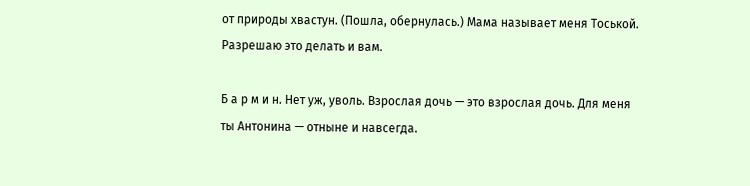от природы хвастун. (Пошла, обернулась.) Мама называет меня Тоськой. Разрешаю это делать и вам.

Б а р м и н. Нет уж, уволь. Взрослая дочь — это взрослая дочь. Для меня ты Антонина — отныне и навсегда.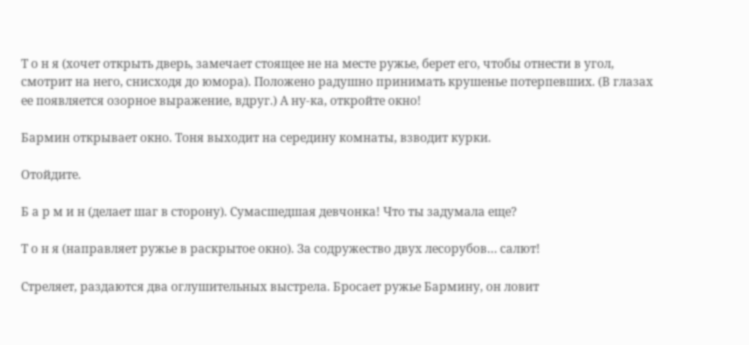Т о н я (хочет открыть дверь, замечает стоящее не на месте ружье, берет его, чтобы отнести в угол, смотрит на него, снисходя до юмора). Положено радушно принимать крушенье потерпевших. (В глазах ее появляется озорное выражение, вдруг.) А ну-ка, откройте окно!

Бармин открывает окно. Тоня выходит на середину комнаты, взводит курки.

Отойдите.

Б а р м и н (делает шаг в сторону). Сумасшедшая девчонка! Что ты задумала еще?

Т о н я (направляет ружье в раскрытое окно). За содружество двух лесорубов… салют!

Стреляет, раздаются два оглушительных выстрела. Бросает ружье Бармину, он ловит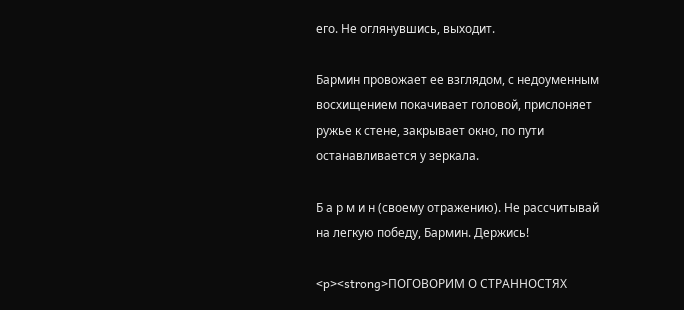его. Не оглянувшись, выходит.

Бармин провожает ее взглядом, с недоуменным восхищением покачивает головой, прислоняет ружье к стене, закрывает окно, по пути останавливается у зеркала.

Б а р м и н (своему отражению). Не рассчитывай на легкую победу, Бармин. Держись!

<p><strong>ПОГОВОРИМ О СТРАННОСТЯХ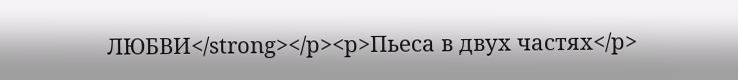ЛЮБВИ</strong></p><p>Пьеса в двух частях</p>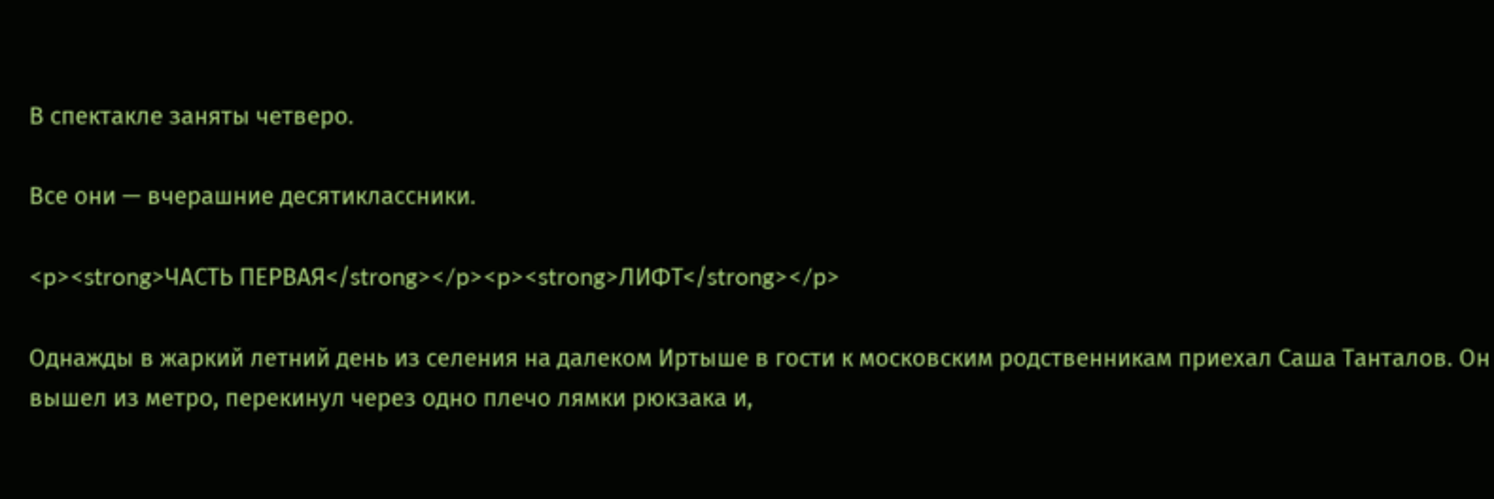В спектакле заняты четверо.

Все они — вчерашние десятиклассники.

<p><strong>ЧАСТЬ ПЕРВАЯ</strong></p><p><strong>ЛИФТ</strong></p>

Однажды в жаркий летний день из селения на далеком Иртыше в гости к московским родственникам приехал Саша Танталов. Он вышел из метро, перекинул через одно плечо лямки рюкзака и,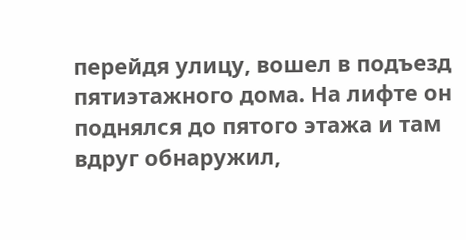перейдя улицу, вошел в подъезд пятиэтажного дома. На лифте он поднялся до пятого этажа и там вдруг обнаружил,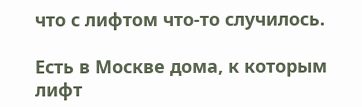что с лифтом что-то случилось.

Есть в Москве дома, к которым лифт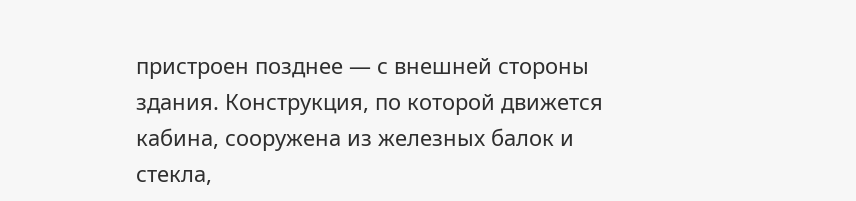пристроен позднее — с внешней стороны здания. Конструкция, по которой движется кабина, сооружена из железных балок и стекла,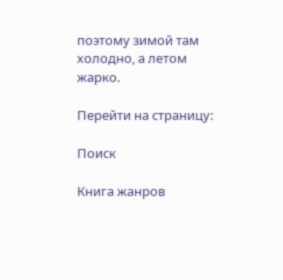поэтому зимой там холодно, а летом жарко.

Перейти на страницу:

Поиск

Книга жанров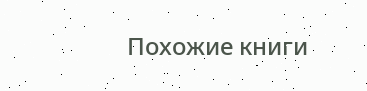Похожие книги